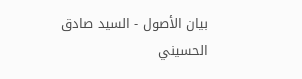بيان الأصول - السيد صادق الحسيني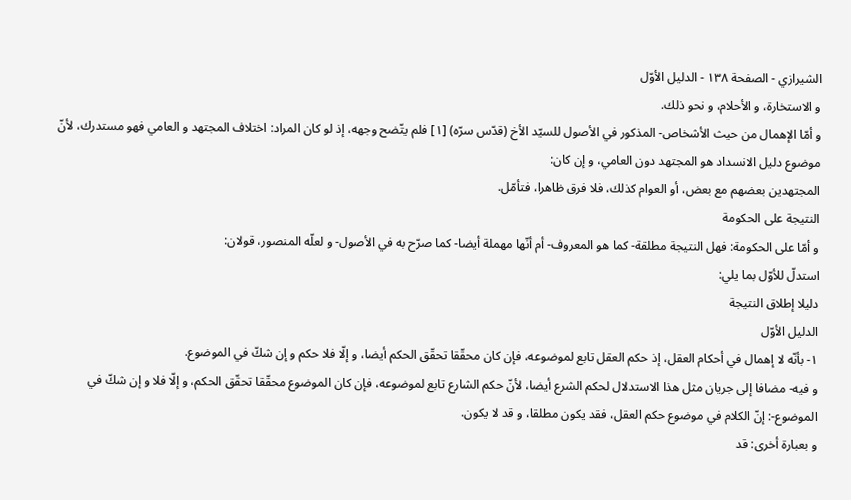الشيرازي - الصفحة ١٣٨ - الدليل الأوّل
و الاستخارة، و الأحلام، و نحو ذلك.
و أمّا الإهمال من حيث الأشخاص- المذكور في الأصول للسيّد الأخ (قدّس سرّه) [١] فلم يتّضح وجهه، إذ لو كان المراد: اختلاف المجتهد و العامي فهو مستدرك، لأنّ موضوع دليل الانسداد هو المجتهد دون العامي، و إن كان:
المجتهدين بعضهم مع بعض، أو العوام كذلك، فلا فرق ظاهرا، فتأمّل.
النتيجة على الحكومة
و أمّا على الحكومة: فهل النتيجة مطلقة- كما هو المعروف- أم أنّها مهملة أيضا- كما صرّح به في الأصول- و لعلّه المنصور، قولان:
استدلّ للأوّل بما يلي:
دليلا إطلاق النتيجة
الدليل الأوّل
١- بأنّه لا إهمال في أحكام العقل، إذ حكم العقل تابع لموضوعه، فإن كان محقّقا تحقّق الحكم أيضا، و إلّا فلا حكم و إن شكّ في الموضوع.
و فيه- مضافا إلى جريان مثل هذا الاستدلال لحكم الشرع أيضا، لأنّ حكم الشارع تابع لموضوعه، فإن كان الموضوع محقّقا تحقّق الحكم، و إلّا فلا و إن شكّ في الموضوع-: إنّ الكلام في موضوع حكم العقل، فقد يكون مطلقا، و قد لا يكون.
و بعبارة أخرى: قد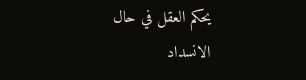يحكم العقل في حال الانسداد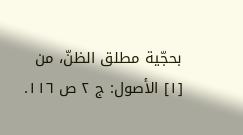بحجّية مطلق الظنّ، من
[١] الأصول: ج ٢ ص ١١٦.